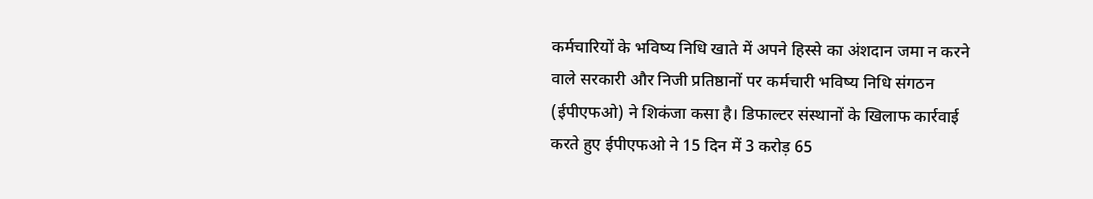कर्मचारियों के भविष्य निधि खाते में अपने हिस्से का अंशदान जमा न करने वाले सरकारी और निजी प्रतिष्ठानों पर कर्मचारी भविष्य निधि संगठन (ईपीएफओ) ने शिकंजा कसा है। डिफाल्टर संस्थानों के खिलाफ कार्रवाई करते हुए ईपीएफओ ने 15 दिन में 3 करोड़ 65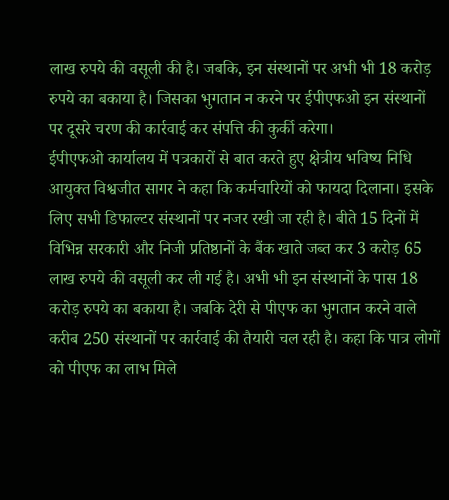लाख रुपये की वसूली की है। जबकि, इन संस्थानों पर अभी भी 18 करोड़ रुपये का बकाया है। जिसका भुगतान न करने पर ईपीएफओ इन संस्थानों पर दूसरे चरण की कार्रवाई कर संपत्ति की कुर्की करेगा।
ईपीएफओ कार्यालय में पत्रकारों से बात करते हुए क्षेत्रीय भविष्य निधि आयुक्त विश्वजीत सागर ने कहा कि कर्मचारियों को फायदा दिलाना। इसके लिए सभी डिफाल्टर संस्थानों पर नजर रखी जा रही है। बीते 15 दिनों में विभिन्न सरकारी और निजी प्रतिष्ठानों के बैंक खाते जब्त कर 3 करोड़ 65 लाख रुपये की वसूली कर ली गई है। अभी भी इन संस्थानों के पास 18 करोड़ रुपये का बकाया है। जबकि देरी से पीएफ का भुगतान करने वाले करीब 250 संस्थानों पर कार्रवाई की तैयारी चल रही है। कहा कि पात्र लोगों को पीएफ का लाभ मिले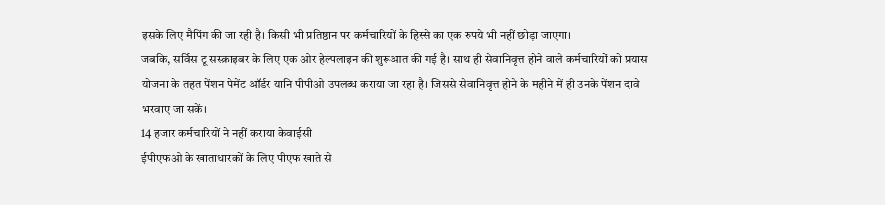इसके लिए मैपिंग की जा रही है। किसी भी प्रतिष्ठान पर कर्मचारियों के हिस्से का एक रुपये भी नहीं छोड़ा जाएगा।
जबकि, सर्विस टू सस्क्राइबर के लिए एक ओर हेल्पलाइन की शुरूआत की गई है। साथ ही सेवानिवृत्त होने वाले कर्मचारियों को प्रयास योजना के तहत पेंशन पेमेंट ऑर्डर यानि पीपीओ उपलब्ध कराया जा रहा है। जिससे सेवानिवृत्त होने के महीने में ही उनके पेंशन दावे भरवाए जा सकें।
14 हजार कर्मचारियों ने नहीं कराया केवाईसी
ईपीएफओ के खाताधारकों के लिए पीएफ खाते से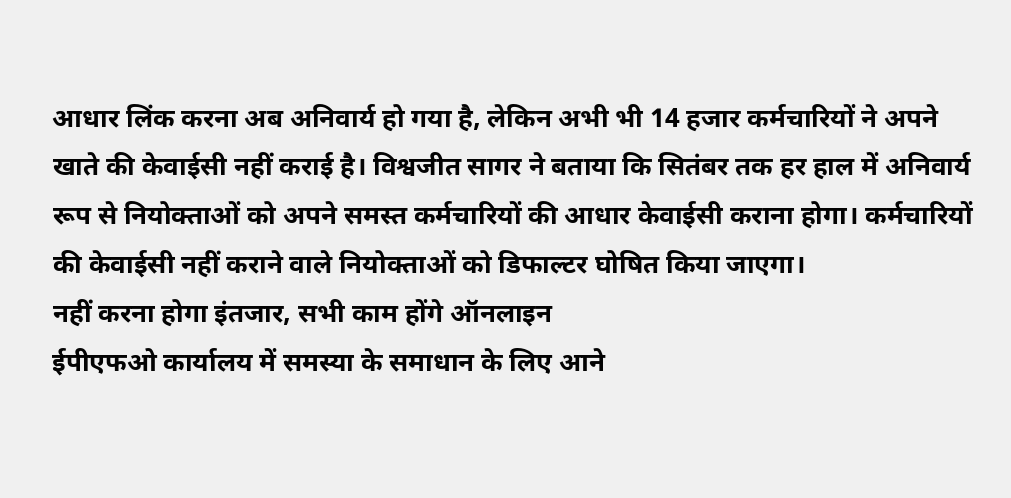आधार लिंक करना अब अनिवार्य हो गया है, लेकिन अभी भी 14 हजार कर्मचारियों ने अपने खाते की केवाईसी नहीं कराई है। विश्वजीत सागर ने बताया कि सितंबर तक हर हाल में अनिवार्य रूप से नियोक्ताओं को अपने समस्त कर्मचारियों की आधार केवाईसी कराना होगा। कर्मचारियों की केवाईसी नहीं कराने वाले नियोक्ताओं को डिफाल्टर घोषित किया जाएगा।
नहीं करना होगा इंतजार, सभी काम होंगे ऑनलाइन
ईपीएफओ कार्यालय में समस्या के समाधान के लिए आने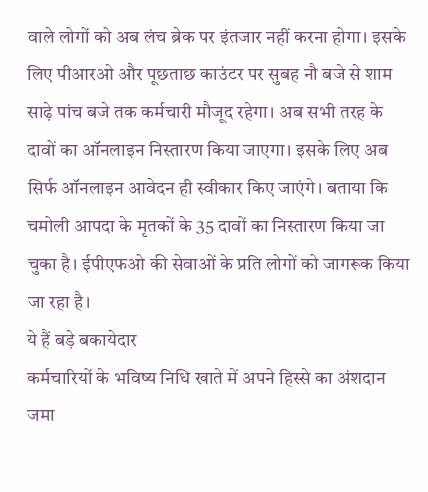वाले लोगों को अब लंच ब्रेक पर इंतजार नहीं करना होगा। इसके लिए पीआरओ और पूछताछ काउंटर पर सुबह नौ बजे से शाम साढ़े पांच बजे तक कर्मचारी मौजूद रहेगा। अब सभी तरह के दावों का ऑनलाइन निस्तारण किया जाएगा। इसके लिए अब सिर्फ ऑनलाइन आवेदन ही स्वीकार किए जाएंगे। बताया कि चमोली आपदा के मृतकों के 35 दावों का निस्तारण किया जा चुका है। ईपीएफओ की सेवाओं के प्रति लोगों को जागरूक किया जा रहा है।
ये हैं बड़े बकायेदार
कर्मचारियों के भविष्य निधि खाते में अपने हिस्से का अंशदान जमा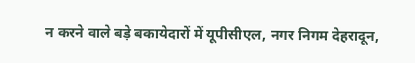न करने वाले बड़े बकायेदारों में यूपीसीएल, नगर निगम देहरादून,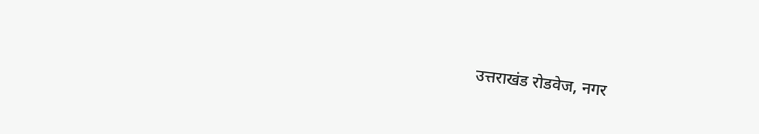उत्तराखंड रोडवेज, नगर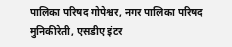पालिका परिषद गोपेश्वर, नगर पालिका परिषद मुनिकीरेती, एसडीए इंटर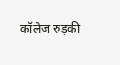कॉलेज रुड़की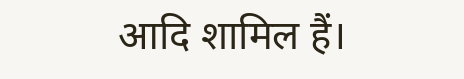आदि शामिल हैं।